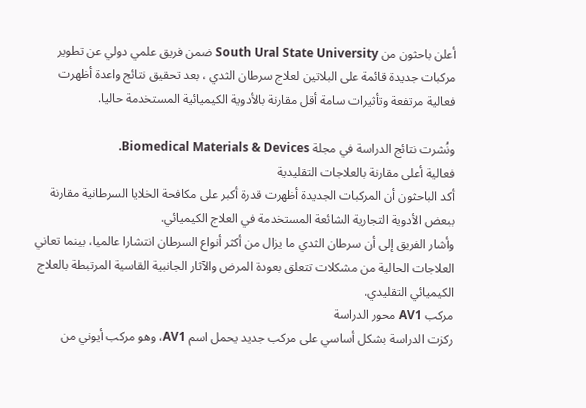أعلن باحثون من South Ural State University ضمن فريق علمي دولي عن تطوير مركبات جديدة قائمة على البلاتين لعلاج سرطان الثدي ، بعد تحقيق نتائج واعدة أظهرت فعالية مرتفعة وتأثيرات سامة أقل مقارنة بالأدوية الكيميائية المستخدمة حاليا.

ونُشرت نتائج الدراسة في مجلة Biomedical Materials & Devices.
فعالية أعلى مقارنة بالعلاجات التقليدية
أكد الباحثون أن المركبات الجديدة أظهرت قدرة أكبر على مكافحة الخلايا السرطانية مقارنة ببعض الأدوية التجارية الشائعة المستخدمة في العلاج الكيميائي.
وأشار الفريق إلى أن سرطان الثدي ما يزال من أكثر أنواع السرطان انتشارا عالميا، بينما تعاني العلاجات الحالية من مشكلات تتعلق بعودة المرض والآثار الجانبية القاسية المرتبطة بالعلاج الكيميائي التقليدي.
مركب AV1 محور الدراسة
ركزت الدراسة بشكل أساسي على مركب جديد يحمل اسم AV1، وهو مركب أيوني من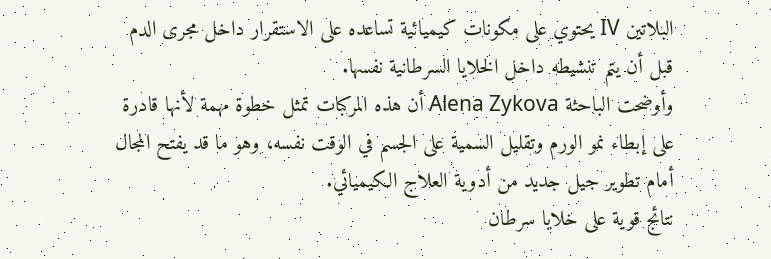البلاتين IV يحتوي على مكونات كيميائية تساعده على الاستقرار داخل مجرى الدم قبل أن يتم تنشيطه داخل الخلايا السرطانية نفسها.
وأوضحت الباحثة Alena Zykova أن هذه المركبات تمثل خطوة مهمة لأنها قادرة على إبطاء نمو الورم وتقليل السمية على الجسم في الوقت نفسه، وهو ما قد يفتح المجال أمام تطوير جيل جديد من أدوية العلاج الكيميائي.
نتائج قوية على خلايا سرطان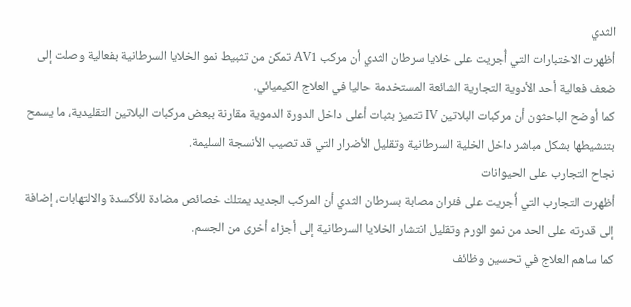الثدي
أظهرت الاختبارات التي أُجريت على خلايا سرطان الثدي أن مركب AV1 تمكن من تثبيط نمو الخلايا السرطانية بفعالية وصلت إلى ضعف فعالية أحد الأدوية التجارية الشائعة المستخدمة حاليا في العلاج الكيميائي.
كما أوضح الباحثون أن مركبات البلاتين IV تتميز بثبات أعلى داخل الدورة الدموية مقارنة ببعض مركبات البلاتين التقليدية، ما يسمح بتنشيطها بشكل مباشر داخل الخلية السرطانية وتقليل الأضرار التي قد تصيب الأنسجة السليمة.
نجاح التجارب على الحيوانات
أظهرت التجارب التي أُجريت على فئران مصابة بسرطان الثدي أن المركب الجديد يمتلك خصائص مضادة للأكسدة والالتهابات، إضافة إلى قدرته على الحد من نمو الورم وتقليل انتشار الخلايا السرطانية إلى أجزاء أخرى من الجسم.
كما ساهم العلاج في تحسين وظائف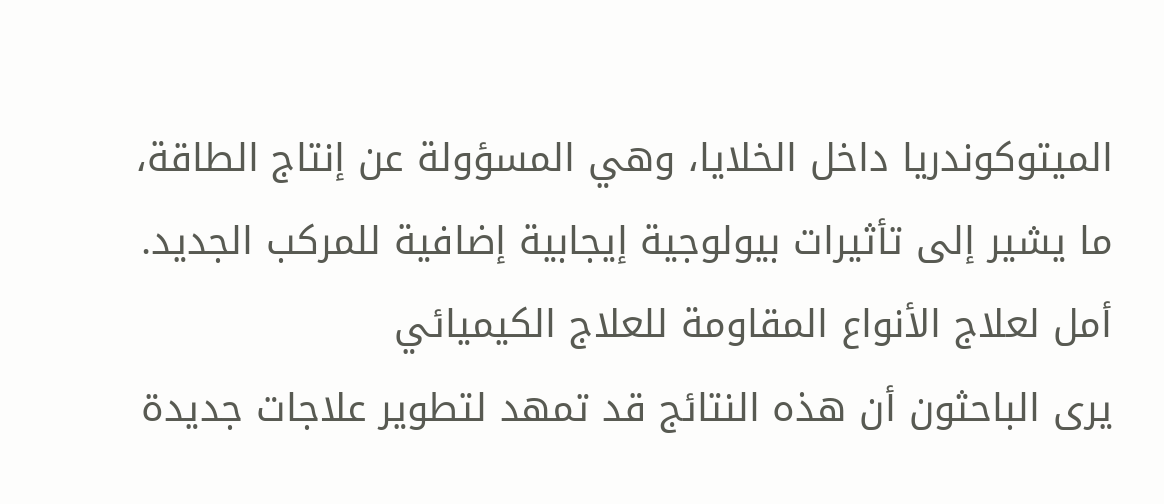الميتوكوندريا داخل الخلايا، وهي المسؤولة عن إنتاج الطاقة، ما يشير إلى تأثيرات بيولوجية إيجابية إضافية للمركب الجديد.
أمل لعلاج الأنواع المقاومة للعلاج الكيميائي
يرى الباحثون أن هذه النتائج قد تمهد لتطوير علاجات جديدة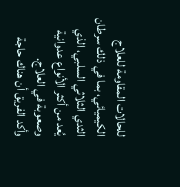للحالات المقاومة للعلاج الكيميائي، بما في ذلك سرطان الثدي الثلاثي السلبي، الذي يُعد من أكثر الأنواع عدوانية وصعوبة في العلاج.
وأكد الفريق أن هناك حاجة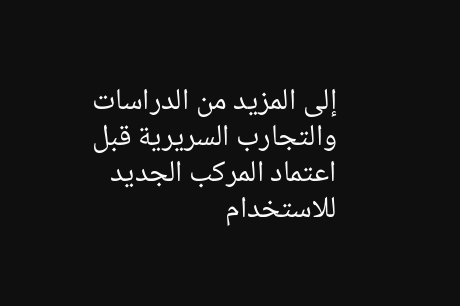إلى المزيد من الدراسات والتجارب السريرية قبل اعتماد المركب الجديد للاستخدام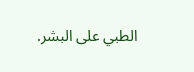الطبي على البشر.